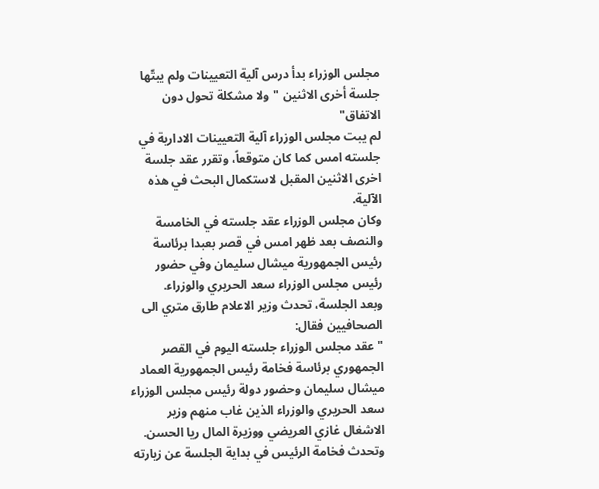مجلس الوزراء بدأ درس آلية التعيينات ولم يبتّها
جلسة أخرى الاثنين "ولا مشكلة تحول دون الاتفاق"
لم يبت مجلس الوزراء آلية التعيينات الادارية في جلسته امس كما كان متوقعاً، وتقرر عقد جلسة اخرى الاثنين المقبل لاستكمال البحث في هذه الآلية.
وكان مجلس الوزراء عقد جلسته في الخامسة والنصف بعد ظهر امس في قصر بعبدا برئاسة رئيس الجمهورية ميشال سليمان وفي حضور رئيس مجلس الوزراء سعد الحريري والوزراء.
وبعد الجلسة، تحدث وزير الاعلام طارق متري الى الصحافيين فقال:
"عقد مجلس الوزراء جلسته اليوم في القصر الجمهوري برئاسة فخامة رئيس الجمهورية العماد ميشال سليمان وحضور دولة رئيس مجلس الوزراء سعد الحريري والوزراء الذين غاب منهم وزير الاشغال غازي العريضي ووزيرة المال ريا الحسن.
وتحدث فخامة الرئيس في بداية الجلسة عن زيارته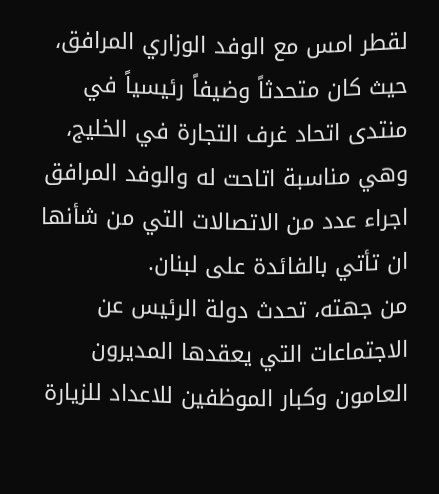لقطر امس مع الوفد الوزاري المرافق، حيث كان متحدثاً وضيفاً رئيسياً في منتدى اتحاد غرف التجارة في الخليج، وهي مناسبة اتاحت له والوفد المرافق اجراء عدد من الاتصالات التي من شأنها ان تأتي بالفائدة على لبنان.
من جهته، تحدث دولة الرئيس عن الاجتماعات التي يعقدها المديرون العامون وكبار الموظفين للاعداد للزيارة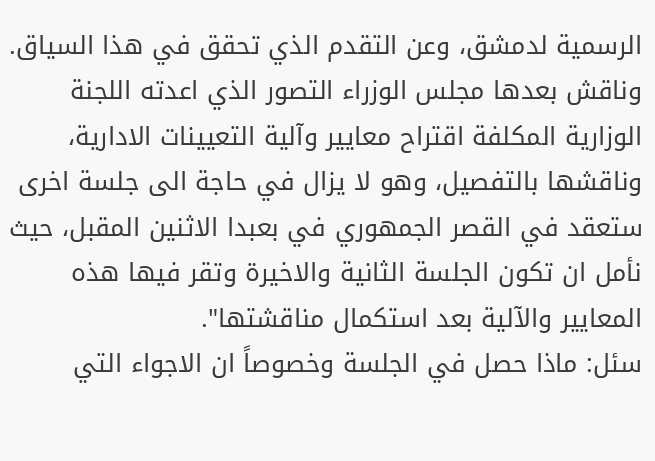الرسمية لدمشق، وعن التقدم الذي تحقق في هذا السياق.
وناقش بعدها مجلس الوزراء التصور الذي اعدته اللجنة الوزارية المكلفة اقتراح معايير وآلية التعيينات الادارية، وناقشها بالتفصيل، وهو لا يزال في حاجة الى جلسة اخرى ستعقد في القصر الجمهوري في بعبدا الاثنين المقبل، حيث نأمل ان تكون الجلسة الثانية والاخيرة وتقر فيها هذه المعايير والآلية بعد استكمال مناقشتها".
سئل: ماذا حصل في الجلسة وخصوصاً ان الاجواء التي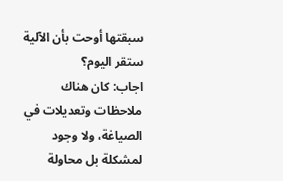سبقتها أوحت بأن الآلية ستقر اليوم؟
اجاب: كان هناك ملاحظات وتعديلات في الصياغة، ولا وجود لمشكلة بل محاولة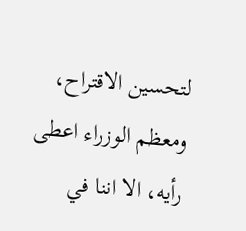لتحسين الاقتراح، ومعظم الوزراء اعطى رأيه، الا اننا في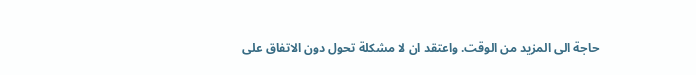حاجة الى المزيد من الوقت. واعتقد ان لا مشكلة تحول دون الاتفاق على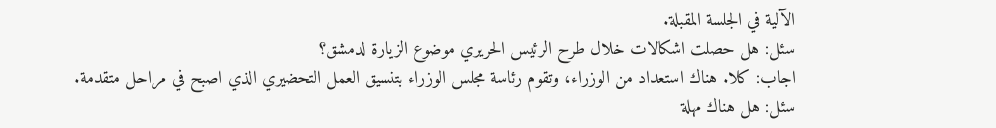الآلية في الجلسة المقبلة.
سئل: هل حصلت اشكالات خلال طرح الرئيس الحريري موضوع الزيارة لدمشق؟
اجاب: كلا. هناك استعداد من الوزراء، وتقوم رئاسة مجلس الوزراء بتنسيق العمل التحضيري الذي اصبح في مراحل متقدمة.
سئل: هل هناك مهلة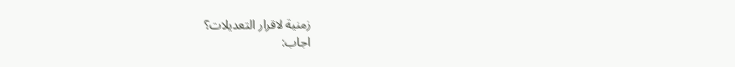زمنية لاقرار التعديلات؟
اجاب: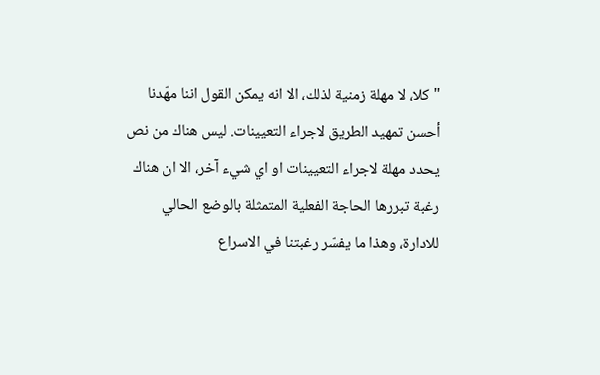"كلا، لا مهلة زمنية لذلك، الا انه يمكن القول اننا مهّدنا أحسن تمهيد الطريق لاجراء التعيينات. ليس هناك من نص يحدد مهلة لاجراء التعيينات او اي شيء آخر، الا ان هناك رغبة تبررها الحاجة الفعلية المتمثلة بالوضع الحالي للادارة، وهذا ما يفسّر رغبتنا في الاسراع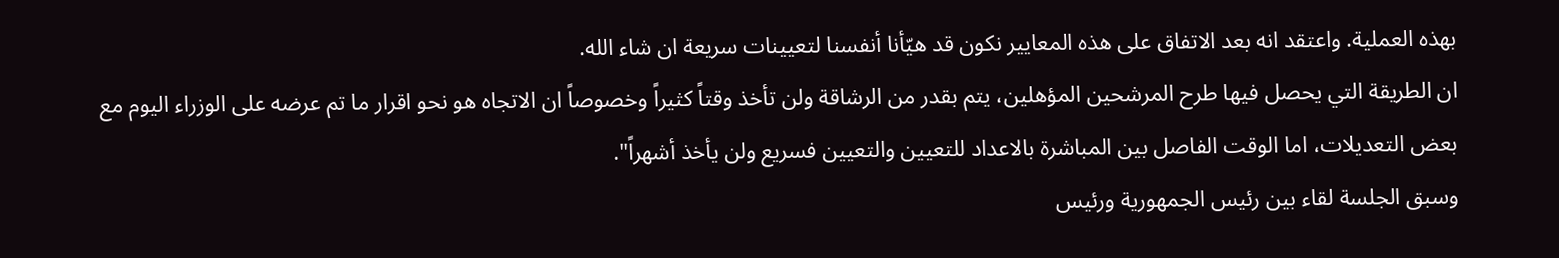بهذه العملية. واعتقد انه بعد الاتفاق على هذه المعايير نكون قد هيّأنا أنفسنا لتعيينات سريعة ان شاء الله.
ان الطريقة التي يحصل فيها طرح المرشحين المؤهلين، يتم بقدر من الرشاقة ولن تأخذ وقتاً كثيراً وخصوصاً ان الاتجاه هو نحو اقرار ما تم عرضه على الوزراء اليوم مع بعض التعديلات، اما الوقت الفاصل بين المباشرة بالاعداد للتعيين والتعيين فسريع ولن يأخذ أشهراً".
وسبق الجلسة لقاء بين رئيس الجمهورية ورئيس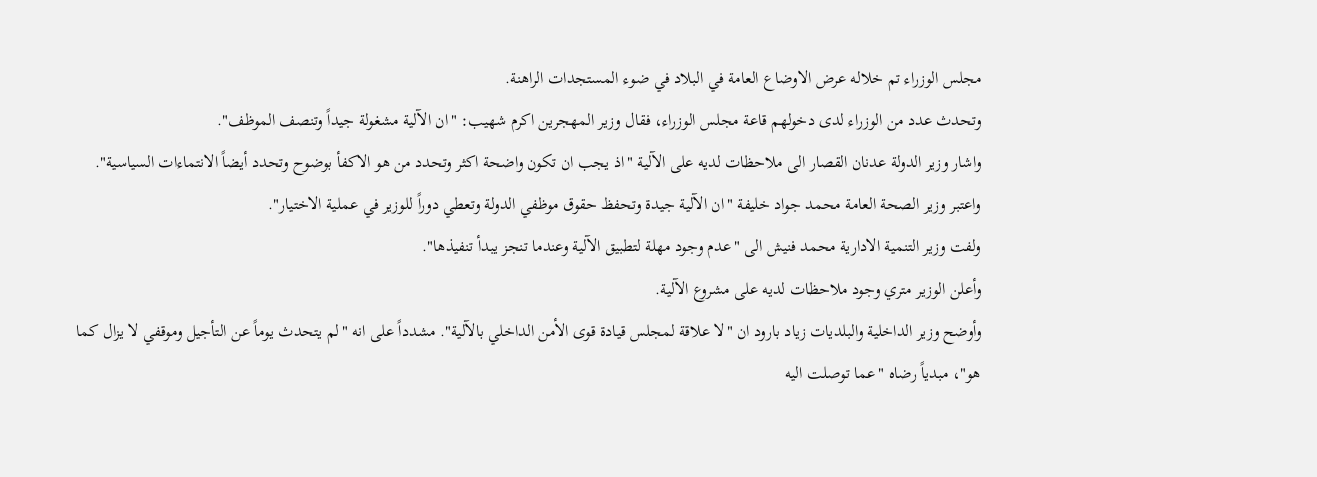مجلس الوزراء تم خلاله عرض الاوضاع العامة في البلاد في ضوء المستجدات الراهنة.
وتحدث عدد من الوزراء لدى دخولهم قاعة مجلس الوزراء، فقال وزير المهجرين اكرم شهيب: "ان الآلية مشغولة جيداً وتنصف الموظف".
واشار وزير الدولة عدنان القصار الى ملاحظات لديه على الآلية "اذ يجب ان تكون واضحة اكثر وتحدد من هو الاكفأ بوضوح وتحدد أيضاً الانتماءات السياسية".
واعتبر وزير الصحة العامة محمد جواد خليفة "ان الآلية جيدة وتحفظ حقوق موظفي الدولة وتعطي دوراً للوزير في عملية الاختيار".
ولفت وزير التنمية الادارية محمد فنيش الى "عدم وجود مهلة لتطبيق الآلية وعندما تنجز يبدأ تنفيذها".
وأعلن الوزير متري وجود ملاحظات لديه على مشروع الآلية.
وأوضح وزير الداخلية والبلديات زياد بارود ان "لا علاقة لمجلس قيادة قوى الأمن الداخلي بالآلية". مشدداً على انه "لم يتحدث يوماً عن التأجيل وموقفي لا يزال كما هو"، مبدياً رضاه "عما توصلت اليه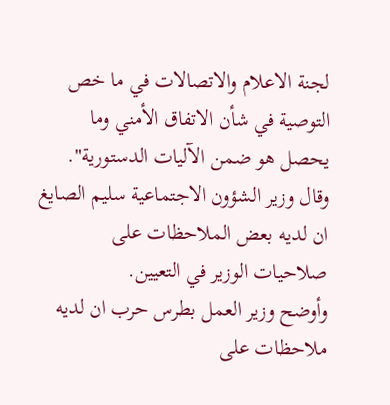لجنة الاعلام والاتصالات في ما خص التوصية في شأن الاتفاق الأمني وما يحصل هو ضمن الآليات الدستورية".
وقال وزير الشؤون الاجتماعية سليم الصايغ ان لديه بعض الملاحظات على صلاحيات الوزير في التعيين.
وأوضح وزير العمل بطرس حرب ان لديه ملاحظات على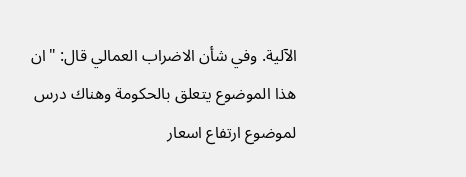الآلية. وفي شأن الاضراب العمالي قال: "ان هذا الموضوع يتعلق بالحكومة وهناك درس لموضوع ارتفاع اسعار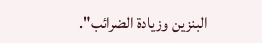البنزين وزيادة الضرائب".